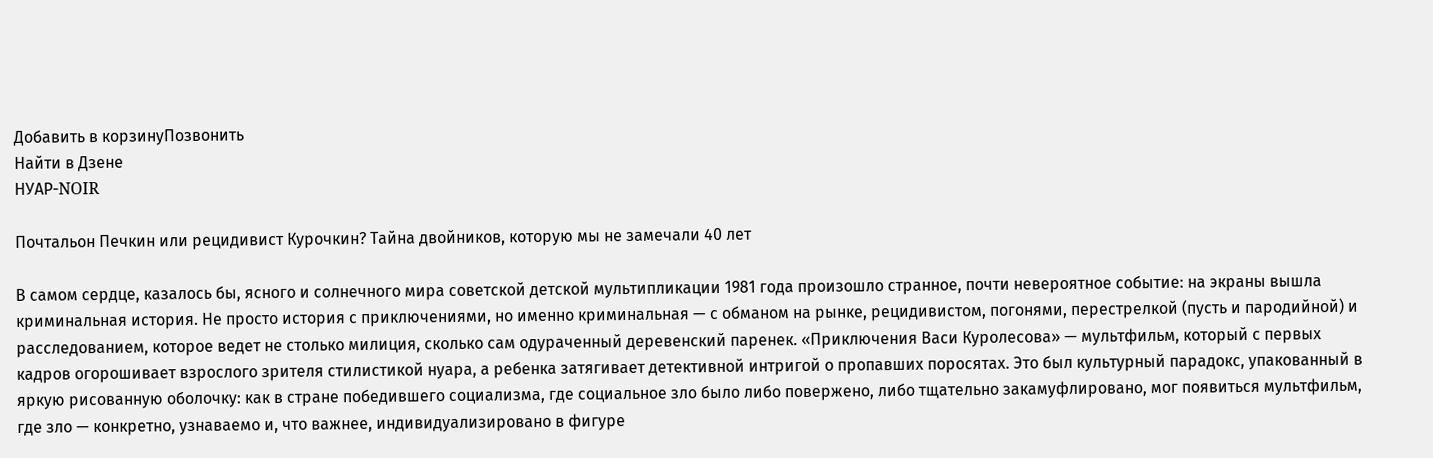Добавить в корзинуПозвонить
Найти в Дзене
НУАР-NOIR

Почтальон Печкин или рецидивист Курочкин? Тайна двойников, которую мы не замечали 40 лет

В самом сердце, казалось бы, ясного и солнечного мира советской детской мультипликации 1981 года произошло странное, почти невероятное событие: на экраны вышла криминальная история. Не просто история с приключениями, но именно криминальная — с обманом на рынке, рецидивистом, погонями, перестрелкой (пусть и пародийной) и расследованием, которое ведет не столько милиция, сколько сам одураченный деревенский паренек. «Приключения Васи Куролесова» — мультфильм, который с первых кадров огорошивает взрослого зрителя стилистикой нуара, а ребенка затягивает детективной интригой о пропавших поросятах. Это был культурный парадокс, упакованный в яркую рисованную оболочку: как в стране победившего социализма, где социальное зло было либо повержено, либо тщательно закамуфлировано, мог появиться мультфильм, где зло — конкретно, узнаваемо и, что важнее, индивидуализировано в фигуре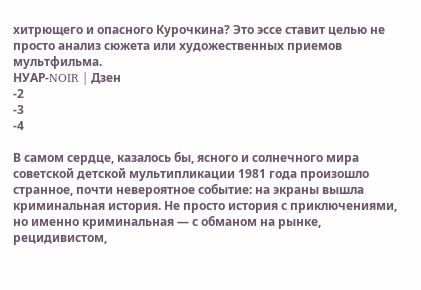хитрющего и опасного Курочкина? Это эссе ставит целью не просто анализ сюжета или художественных приемов мультфильма.
НУАР-NOIR | Дзен
-2
-3
-4

В самом сердце, казалось бы, ясного и солнечного мира советской детской мультипликации 1981 года произошло странное, почти невероятное событие: на экраны вышла криминальная история. Не просто история с приключениями, но именно криминальная — с обманом на рынке, рецидивистом,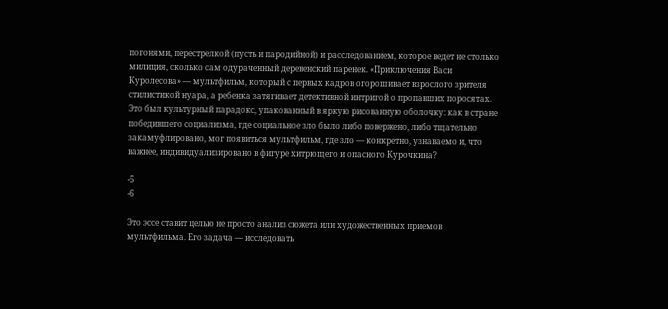погонями, перестрелкой (пусть и пародийной) и расследованием, которое ведет не столько милиция, сколько сам одураченный деревенский паренек. «Приключения Васи Куролесова» — мультфильм, который с первых кадров огорошивает взрослого зрителя стилистикой нуара, а ребенка затягивает детективной интригой о пропавших поросятах. Это был культурный парадокс, упакованный в яркую рисованную оболочку: как в стране победившего социализма, где социальное зло было либо повержено, либо тщательно закамуфлировано, мог появиться мультфильм, где зло — конкретно, узнаваемо и, что важнее, индивидуализировано в фигуре хитрющего и опасного Курочкина?

-5
-6

Это эссе ставит целью не просто анализ сюжета или художественных приемов мультфильма. Его задача — исследовать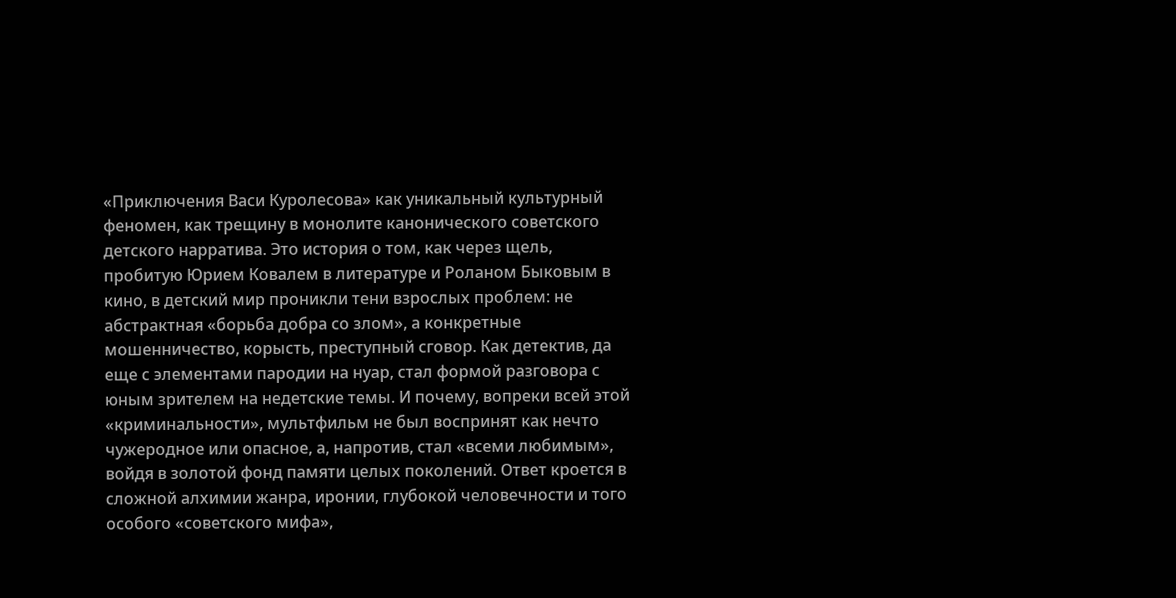«Приключения Васи Куролесова» как уникальный культурный феномен, как трещину в монолите канонического советского детского нарратива. Это история о том, как через щель, пробитую Юрием Ковалем в литературе и Роланом Быковым в кино, в детский мир проникли тени взрослых проблем: не абстрактная «борьба добра со злом», а конкретные мошенничество, корысть, преступный сговор. Как детектив, да еще с элементами пародии на нуар, стал формой разговора с юным зрителем на недетские темы. И почему, вопреки всей этой «криминальности», мультфильм не был воспринят как нечто чужеродное или опасное, а, напротив, стал «всеми любимым», войдя в золотой фонд памяти целых поколений. Ответ кроется в сложной алхимии жанра, иронии, глубокой человечности и того особого «советского мифа»,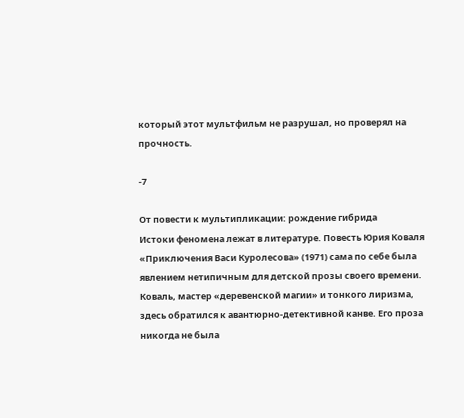который этот мультфильм не разрушал, но проверял на прочность.

-7

От повести к мультипликации: рождение гибрида
Истоки феномена лежат в литературе. Повесть Юрия Коваля «Приключения Васи Куролесова» (1971) сама по себе была явлением нетипичным для детской прозы своего времени. Коваль, мастер «деревенской магии» и тонкого лиризма, здесь обратился к авантюрно-детективной канве. Его проза никогда не была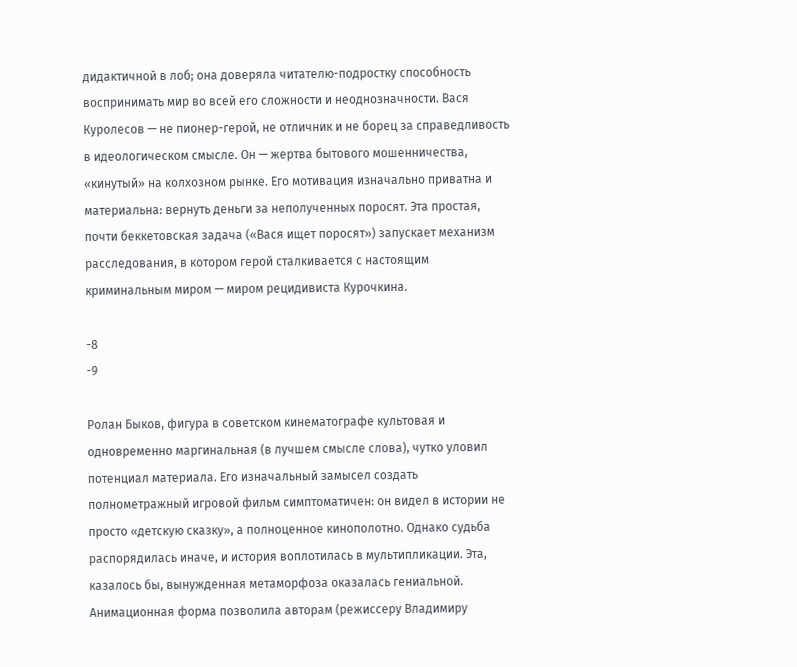дидактичной в лоб; она доверяла читателю-подростку способность воспринимать мир во всей его сложности и неоднозначности. Вася Куролесов — не пионер-герой, не отличник и не борец за справедливость в идеологическом смысле. Он — жертва бытового мошенничества, «кинутый» на колхозном рынке. Его мотивация изначально приватна и материальна: вернуть деньги за неполученных поросят. Эта простая, почти беккетовская задача («Вася ищет поросят») запускает механизм расследования, в котором герой сталкивается с настоящим криминальным миром — миром рецидивиста Курочкина.

-8
-9

Ролан Быков, фигура в советском кинематографе культовая и одновременно маргинальная (в лучшем смысле слова), чутко уловил потенциал материала. Его изначальный замысел создать полнометражный игровой фильм симптоматичен: он видел в истории не просто «детскую сказку», а полноценное кинополотно. Однако судьба распорядилась иначе, и история воплотилась в мультипликации. Эта, казалось бы, вынужденная метаморфоза оказалась гениальной. Анимационная форма позволила авторам (режиссеру Владимиру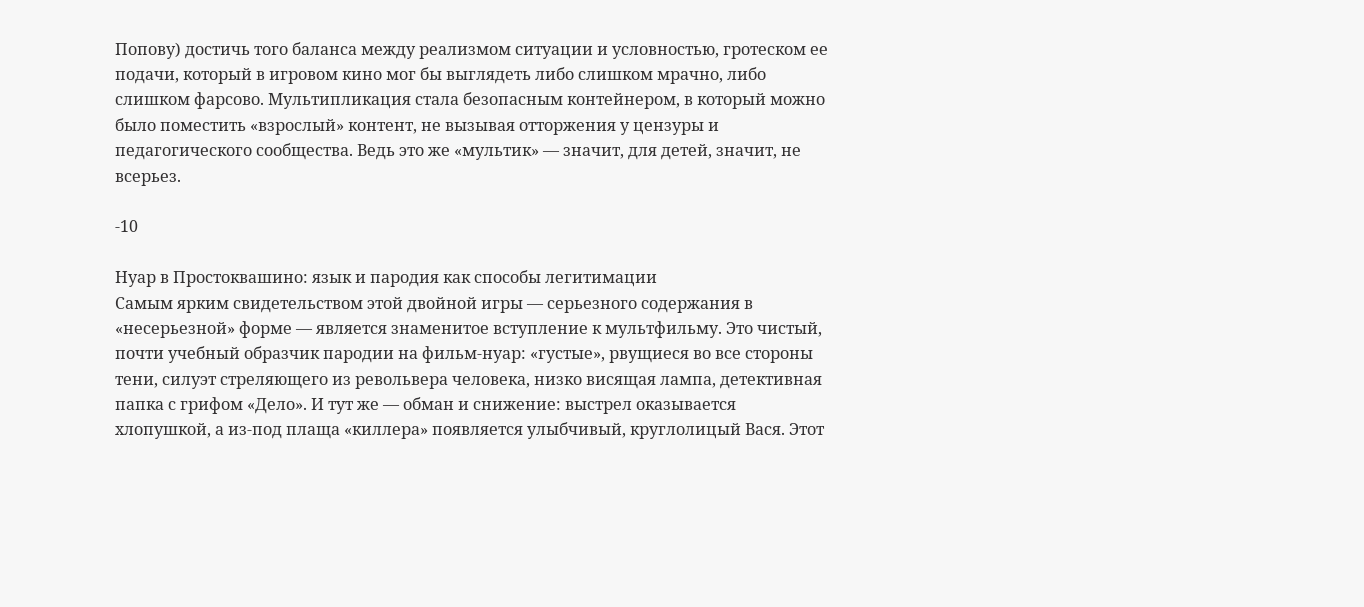Попову) достичь того баланса между реализмом ситуации и условностью, гротеском ее подачи, который в игровом кино мог бы выглядеть либо слишком мрачно, либо слишком фарсово. Мультипликация стала безопасным контейнером, в который можно было поместить «взрослый» контент, не вызывая отторжения у цензуры и педагогического сообщества. Ведь это же «мультик» — значит, для детей, значит, не всерьез.

-10

Нуар в Простоквашино: язык и пародия как способы легитимации
Самым ярким свидетельством этой двойной игры — серьезного содержания в «несерьезной» форме — является знаменитое вступление к мультфильму. Это чистый, почти учебный образчик пародии на фильм-нуар: «густые», рвущиеся во все стороны тени, силуэт стреляющего из револьвера человека, низко висящая лампа, детективная папка с грифом «Дело». И тут же — обман и снижение: выстрел оказывается хлопушкой, а из-под плаща «киллера» появляется улыбчивый, круглолицый Вася. Этот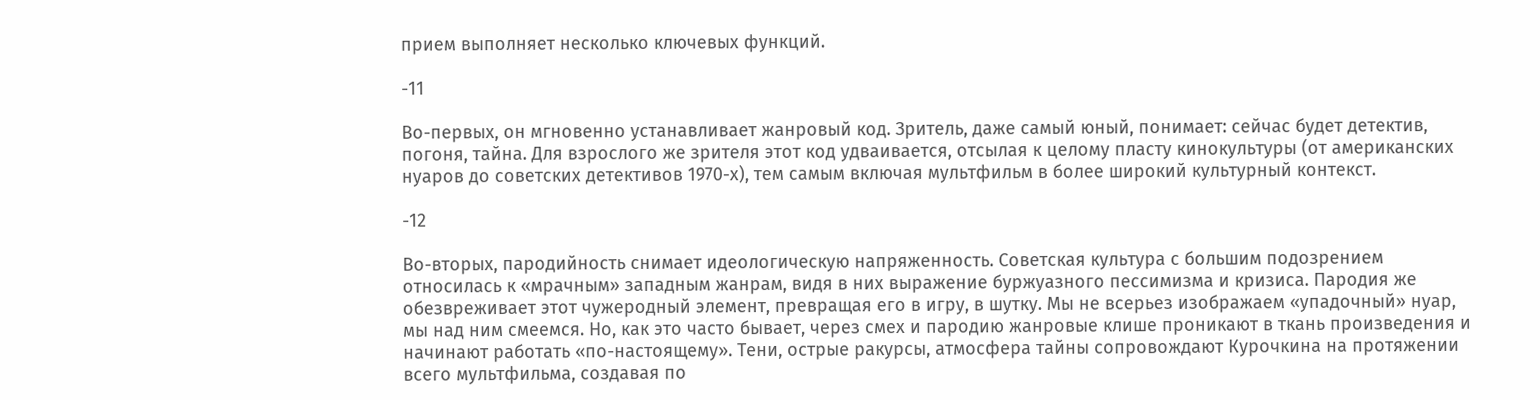прием выполняет несколько ключевых функций.

-11

Во-первых, он мгновенно устанавливает жанровый код. Зритель, даже самый юный, понимает: сейчас будет детектив, погоня, тайна. Для взрослого же зрителя этот код удваивается, отсылая к целому пласту кинокультуры (от американских нуаров до советских детективов 1970-х), тем самым включая мультфильм в более широкий культурный контекст.

-12

Во-вторых, пародийность снимает идеологическую напряженность. Советская культура с большим подозрением относилась к «мрачным» западным жанрам, видя в них выражение буржуазного пессимизма и кризиса. Пародия же обезвреживает этот чужеродный элемент, превращая его в игру, в шутку. Мы не всерьез изображаем «упадочный» нуар, мы над ним смеемся. Но, как это часто бывает, через смех и пародию жанровые клише проникают в ткань произведения и начинают работать «по-настоящему». Тени, острые ракурсы, атмосфера тайны сопровождают Курочкина на протяжении всего мультфильма, создавая по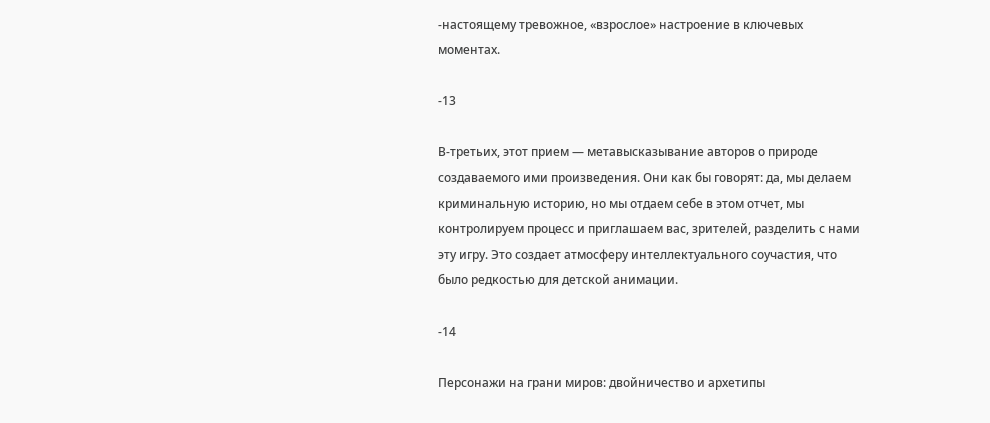-настоящему тревожное, «взрослое» настроение в ключевых моментах.

-13

В-третьих, этот прием — метавысказывание авторов о природе создаваемого ими произведения. Они как бы говорят: да, мы делаем криминальную историю, но мы отдаем себе в этом отчет, мы контролируем процесс и приглашаем вас, зрителей, разделить с нами эту игру. Это создает атмосферу интеллектуального соучастия, что было редкостью для детской анимации.

-14

Персонажи на грани миров: двойничество и архетипы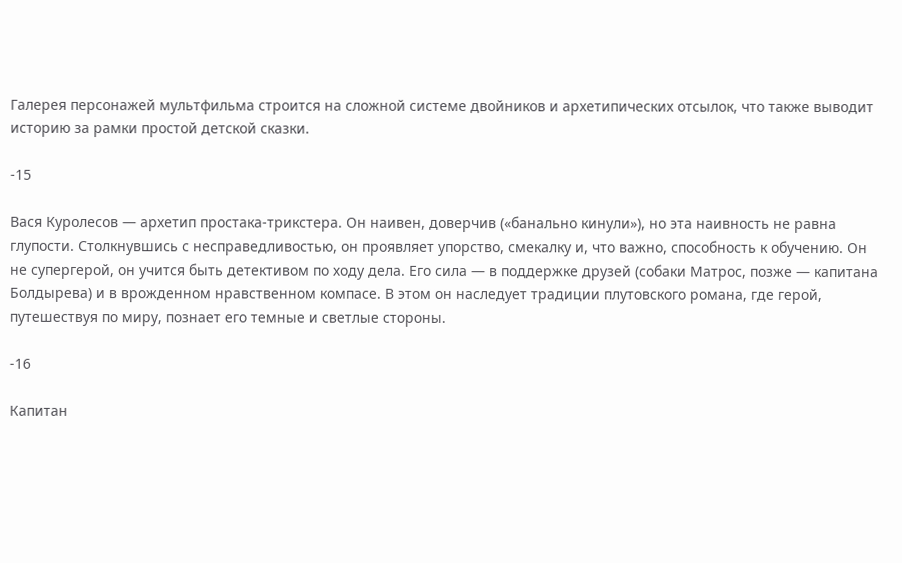Галерея персонажей мультфильма строится на сложной системе двойников и архетипических отсылок, что также выводит историю за рамки простой детской сказки.

-15

Вася Куролесов — архетип простака-трикстера. Он наивен, доверчив («банально кинули»), но эта наивность не равна глупости. Столкнувшись с несправедливостью, он проявляет упорство, смекалку и, что важно, способность к обучению. Он не супергерой, он учится быть детективом по ходу дела. Его сила — в поддержке друзей (собаки Матрос, позже — капитана Болдырева) и в врожденном нравственном компасе. В этом он наследует традиции плутовского романа, где герой, путешествуя по миру, познает его темные и светлые стороны.

-16

Капитан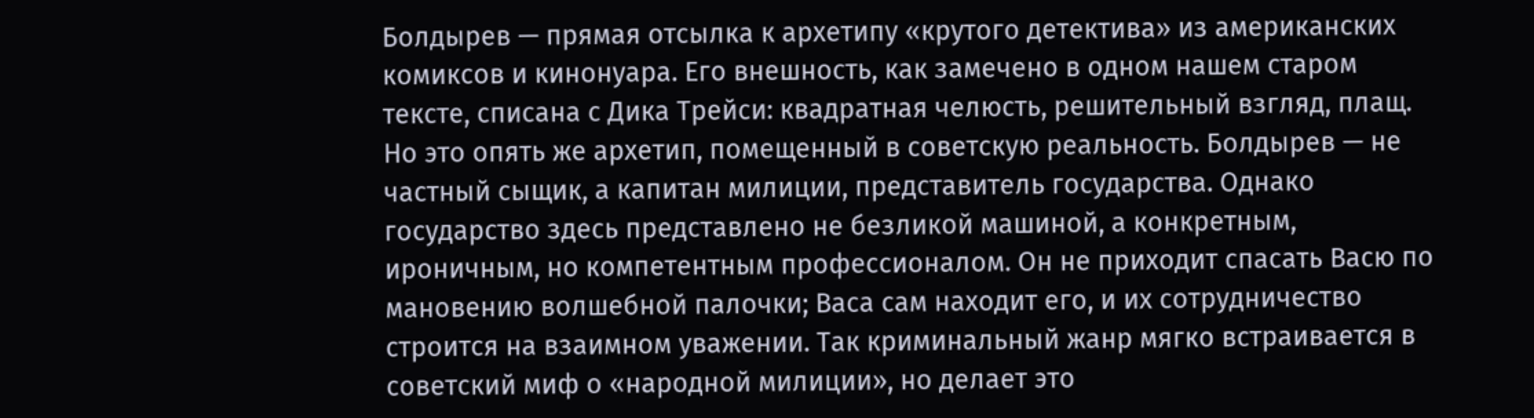Болдырев — прямая отсылка к архетипу «крутого детектива» из американских комиксов и кинонуара. Его внешность, как замечено в одном нашем старом тексте, списана с Дика Трейси: квадратная челюсть, решительный взгляд, плащ. Но это опять же архетип, помещенный в советскую реальность. Болдырев — не частный сыщик, а капитан милиции, представитель государства. Однако государство здесь представлено не безликой машиной, а конкретным, ироничным, но компетентным профессионалом. Он не приходит спасать Васю по мановению волшебной палочки; Васа сам находит его, и их сотрудничество строится на взаимном уважении. Так криминальный жанр мягко встраивается в советский миф о «народной милиции», но делает это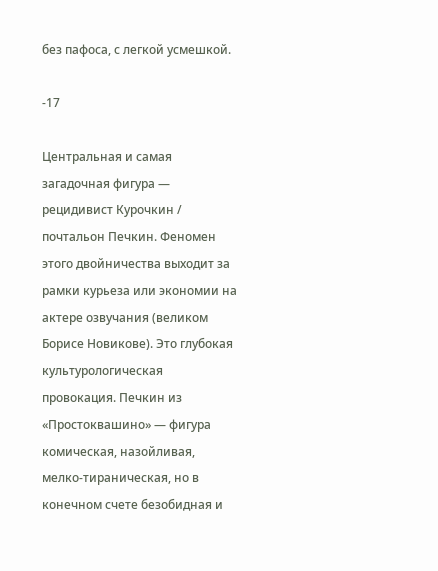без пафоса, с легкой усмешкой.

-17

Центральная и самая загадочная фигура — рецидивист Курочкин / почтальон Печкин. Феномен этого двойничества выходит за рамки курьеза или экономии на актере озвучания (великом Борисе Новикове). Это глубокая культурологическая провокация. Печкин из «Простоквашино» — фигура комическая, назойливая, мелко-тираническая, но в конечном счете безобидная и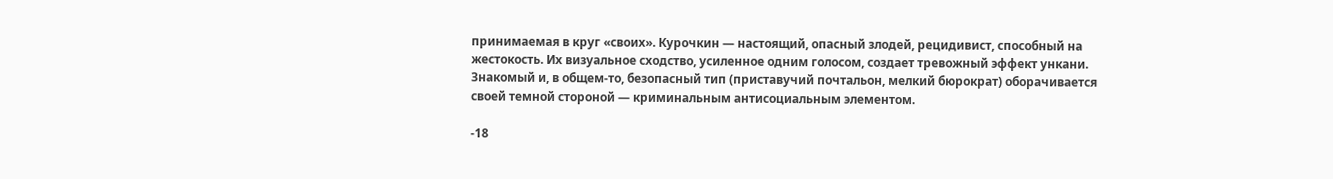принимаемая в круг «своих». Курочкин — настоящий, опасный злодей, рецидивист, способный на жестокость. Их визуальное сходство, усиленное одним голосом, создает тревожный эффект ункани. Знакомый и, в общем-то, безопасный тип (приставучий почтальон, мелкий бюрократ) оборачивается своей темной стороной — криминальным антисоциальным элементом.

-18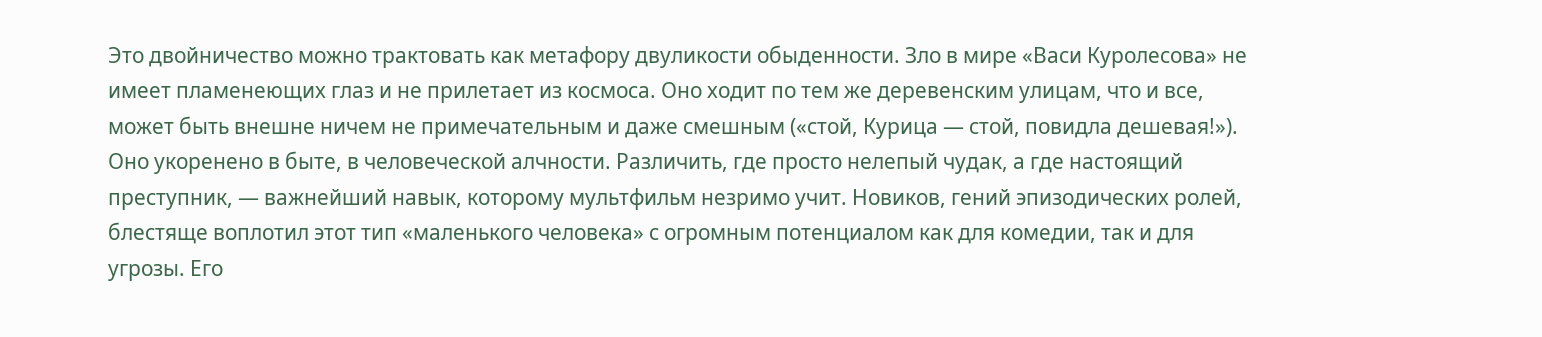Это двойничество можно трактовать как метафору двуликости обыденности. Зло в мире «Васи Куролесова» не имеет пламенеющих глаз и не прилетает из космоса. Оно ходит по тем же деревенским улицам, что и все, может быть внешне ничем не примечательным и даже смешным («стой, Курица — стой, повидла дешевая!»). Оно укоренено в быте, в человеческой алчности. Различить, где просто нелепый чудак, а где настоящий преступник, — важнейший навык, которому мультфильм незримо учит. Новиков, гений эпизодических ролей, блестяще воплотил этот тип «маленького человека» с огромным потенциалом как для комедии, так и для угрозы. Его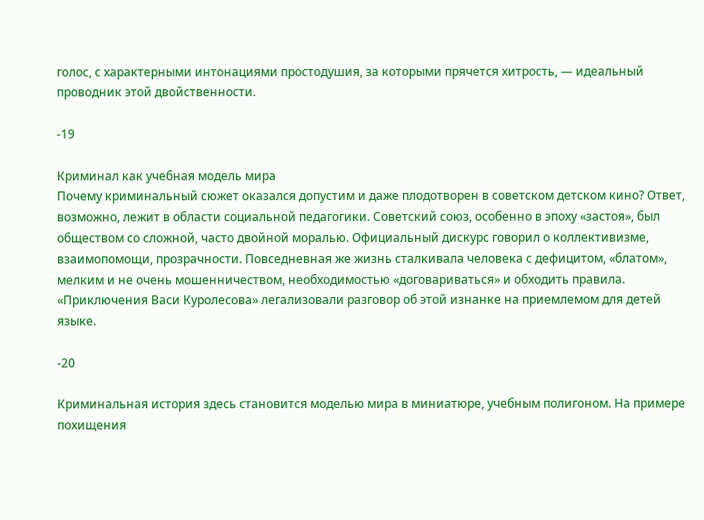голос, с характерными интонациями простодушия, за которыми прячется хитрость, — идеальный проводник этой двойственности.

-19

Криминал как учебная модель мира
Почему криминальный сюжет оказался допустим и даже плодотворен в советском детском кино? Ответ, возможно, лежит в области социальной педагогики. Советский союз, особенно в эпоху «застоя», был обществом со сложной, часто двойной моралью. Официальный дискурс говорил о коллективизме, взаимопомощи, прозрачности. Повседневная же жизнь сталкивала человека с дефицитом, «блатом», мелким и не очень мошенничеством, необходимостью «договариваться» и обходить правила. «Приключения Васи Куролесова» легализовали разговор об этой изнанке на приемлемом для детей языке.

-20

Криминальная история здесь становится моделью мира в миниатюре, учебным полигоном. На примере похищения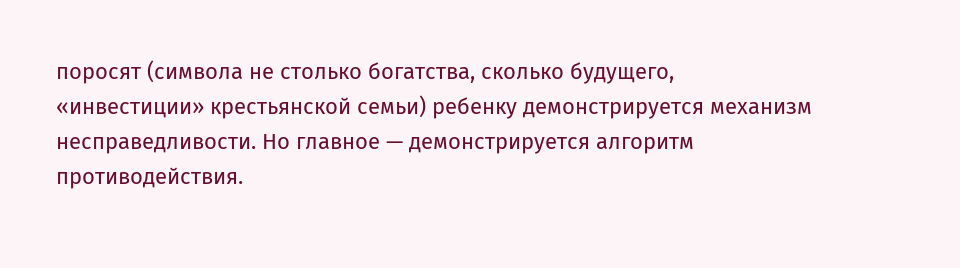поросят (символа не столько богатства, сколько будущего, «инвестиции» крестьянской семьи) ребенку демонстрируется механизм несправедливости. Но главное — демонстрируется алгоритм противодействия.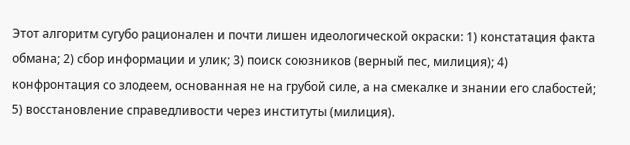Этот алгоритм сугубо рационален и почти лишен идеологической окраски: 1) констатация факта обмана; 2) сбор информации и улик; 3) поиск союзников (верный пес, милиция); 4) конфронтация со злодеем, основанная не на грубой силе, а на смекалке и знании его слабостей; 5) восстановление справедливости через институты (милиция).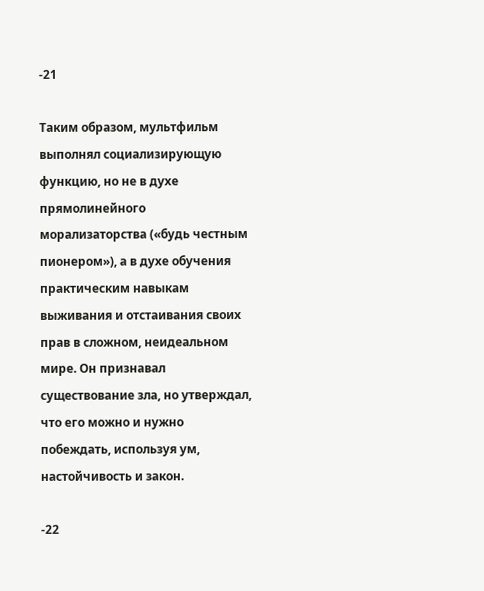-21

Таким образом, мультфильм выполнял социализирующую функцию, но не в духе прямолинейного морализаторства («будь честным пионером»), а в духе обучения практическим навыкам выживания и отстаивания своих прав в сложном, неидеальном мире. Он признавал существование зла, но утверждал, что его можно и нужно побеждать, используя ум, настойчивость и закон.

-22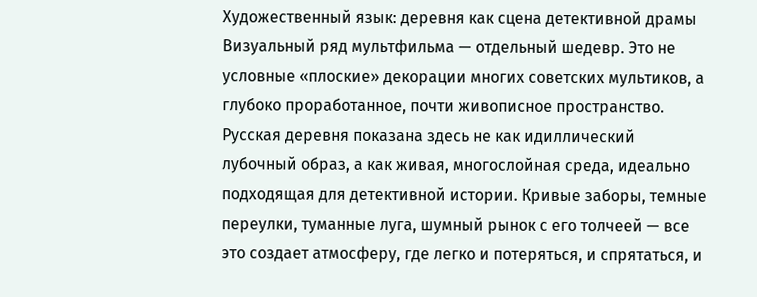Художественный язык: деревня как сцена детективной драмы
Визуальный ряд мультфильма — отдельный шедевр. Это не условные «плоские» декорации многих советских мультиков, а глубоко проработанное, почти живописное пространство. Русская деревня показана здесь не как идиллический лубочный образ, а как живая, многослойная среда, идеально подходящая для детективной истории. Кривые заборы, темные переулки, туманные луга, шумный рынок с его толчеей — все это создает атмосферу, где легко и потеряться, и спрятаться, и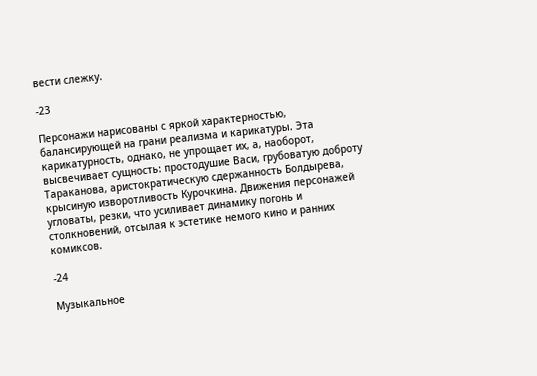вести слежку.

-23

Персонажи нарисованы с яркой характерностью, балансирующей на грани реализма и карикатуры. Эта карикатурность, однако, не упрощает их, а, наоборот, высвечивает сущность: простодушие Васи, грубоватую доброту Тараканова, аристократическую сдержанность Болдырева, крысиную изворотливость Курочкина. Движения персонажей угловаты, резки, что усиливает динамику погонь и столкновений, отсылая к эстетике немого кино и ранних комиксов.

-24

Музыкальное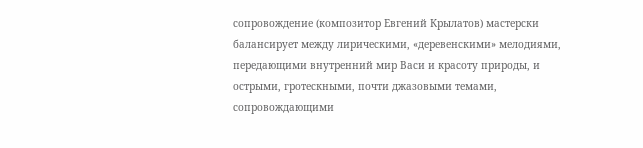сопровождение (композитор Евгений Крылатов) мастерски балансирует между лирическими, «деревенскими» мелодиями, передающими внутренний мир Васи и красоту природы, и острыми, гротескными, почти джазовыми темами, сопровождающими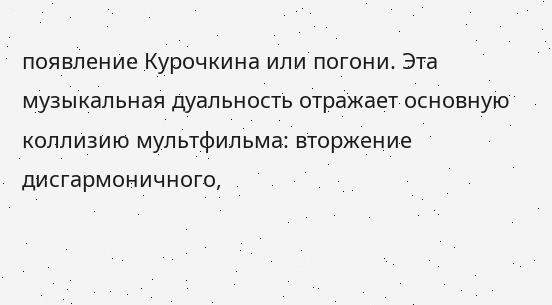появление Курочкина или погони. Эта музыкальная дуальность отражает основную коллизию мультфильма: вторжение дисгармоничного,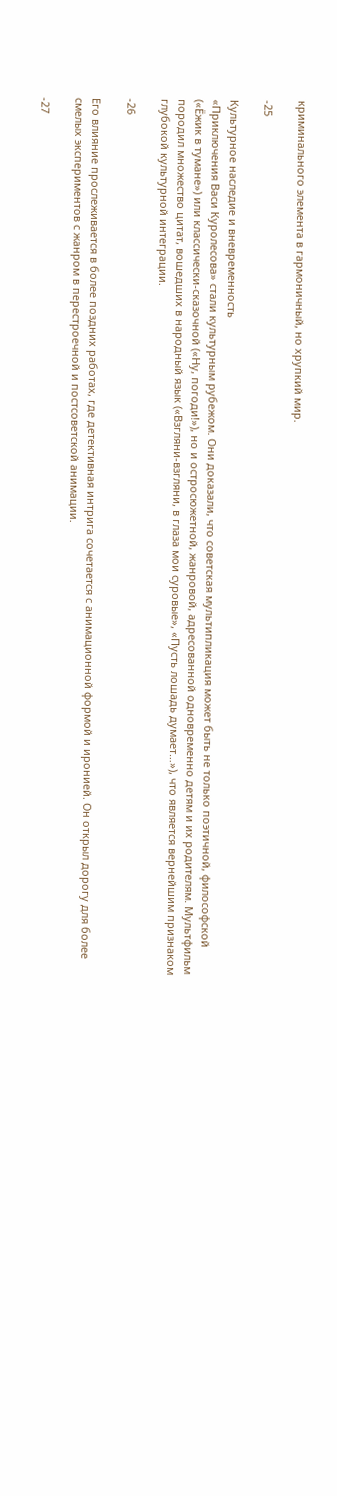криминального элемента в гармоничный, но хрупкий мир.

-25

Культурное наследие и вневременность
«Приключения Васи Куролесова» стали культурным рубежом. Они доказали, что советская мультипликация может быть не только поэтичной, философской («Ёжик в тумане») или классически-сказочной («Ну, погоди!»), но и остросюжетной, жанровой, адресованной одновременно детям и их родителям. Мультфильм породил множество цитат, вошедших в народный язык («Взгляни-взгляни, в глаза мои суровые», «Пусть лошадь думает…»), что является вернейшим признаком глубокой культурной интеграции.

-26

Его влияние прослеживается в более поздних работах, где детективная интрига сочетается с анимационной формой и иронией. Он открыл дорогу для более смелых экспериментов с жанром в перестроечной и постсоветской анимации.

-27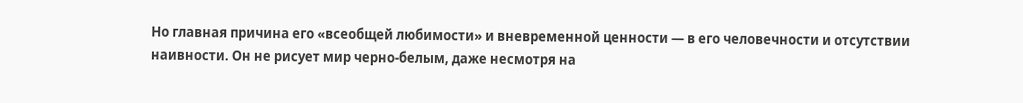Но главная причина его «всеобщей любимости» и вневременной ценности — в его человечности и отсутствии наивности. Он не рисует мир черно-белым, даже несмотря на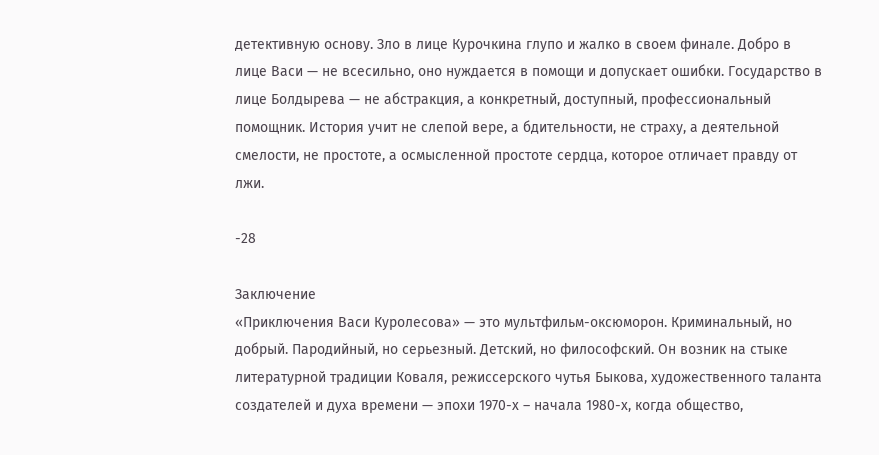детективную основу. Зло в лице Курочкина глупо и жалко в своем финале. Добро в лице Васи — не всесильно, оно нуждается в помощи и допускает ошибки. Государство в лице Болдырева — не абстракция, а конкретный, доступный, профессиональный помощник. История учит не слепой вере, а бдительности, не страху, а деятельной смелости, не простоте, а осмысленной простоте сердца, которое отличает правду от лжи.

-28

Заключение
«Приключения Васи Куролесова» — это мультфильм-оксюморон. Криминальный, но добрый. Пародийный, но серьезный. Детский, но философский. Он возник на стыке литературной традиции Коваля, режиссерского чутья Быкова, художественного таланта создателей и духа времени — эпохи 1970-х – начала 1980-х, когда общество,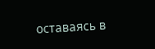оставаясь в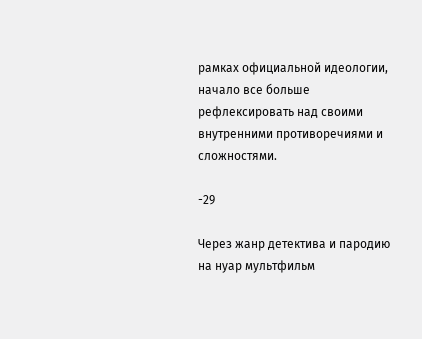рамках официальной идеологии, начало все больше рефлексировать над своими внутренними противоречиями и сложностями.

-29

Через жанр детектива и пародию на нуар мультфильм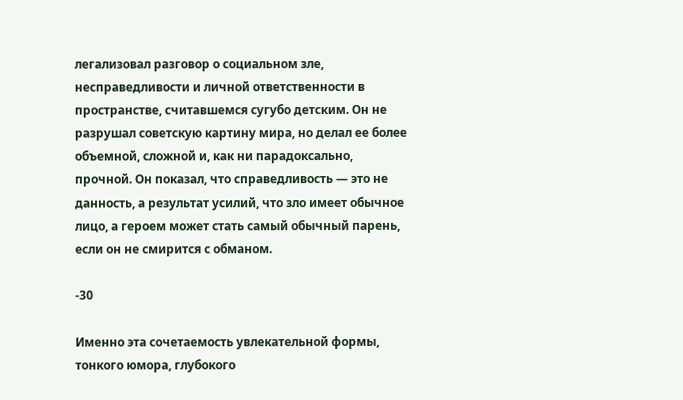легализовал разговор о социальном зле, несправедливости и личной ответственности в пространстве, считавшемся сугубо детским. Он не разрушал советскую картину мира, но делал ее более объемной, сложной и, как ни парадоксально, прочной. Он показал, что справедливость — это не данность, а результат усилий, что зло имеет обычное лицо, а героем может стать самый обычный парень, если он не смирится с обманом.

-30

Именно эта сочетаемость увлекательной формы, тонкого юмора, глубокого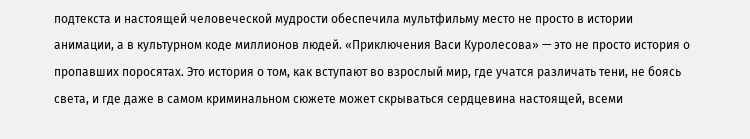подтекста и настоящей человеческой мудрости обеспечила мультфильму место не просто в истории анимации, а в культурном коде миллионов людей. «Приключения Васи Куролесова» — это не просто история о пропавших поросятах. Это история о том, как вступают во взрослый мир, где учатся различать тени, не боясь света, и где даже в самом криминальном сюжете может скрываться сердцевина настоящей, всеми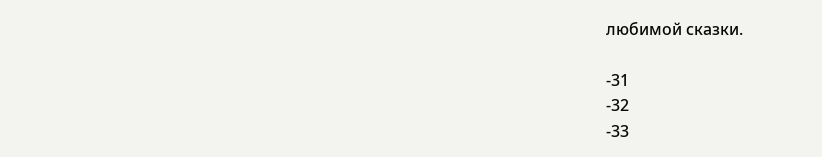любимой сказки.

-31
-32
-33